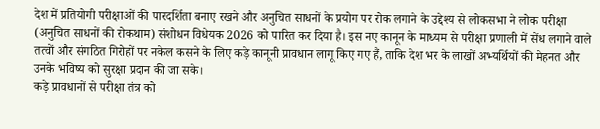देश में प्रतियोगी परीक्षाओं की पारदर्शिता बनाए रखने और अनुचित साधनों के प्रयोग पर रोक लगाने के उद्देश्य से लोकसभा ने लोक परीक्षा (अनुचित साधनों की रोकथाम) संशोधन विधेयक 2026 को पारित कर दिया है। इस नए कानून के माध्यम से परीक्षा प्रणाली में सेंध लगाने वाले तत्वों और संगठित गिरोहों पर नकेल कसने के लिए कड़े कानूनी प्रावधान लागू किए गए हैं, ताकि देश भर के लाखों अभ्यर्थियों की मेहनत और उनके भविष्य को सुरक्षा प्रदान की जा सके।
कड़े प्रावधानों से परीक्षा तंत्र को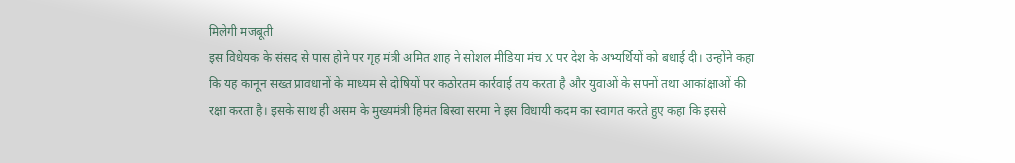मिलेगी मजबूती
इस विधेयक के संसद से पास होने पर गृह मंत्री अमित शाह ने सोशल मीडिया मंच X पर देश के अभ्यर्थियों को बधाई दी। उन्होंने कहा कि यह कानून सख्त प्रावधानों के माध्यम से दोषियों पर कठोरतम कार्रवाई तय करता है और युवाओं के सपनों तथा आकांक्षाओं की रक्षा करता है। इसके साथ ही असम के मुख्यमंत्री हिमंत बिस्वा सरमा ने इस विधायी कदम का स्वागत करते हुए कहा कि इससे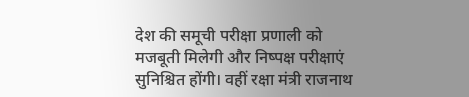देश की समूची परीक्षा प्रणाली को मजबूती मिलेगी और निष्पक्ष परीक्षाएं सुनिश्चित होंगी। वहीं रक्षा मंत्री राजनाथ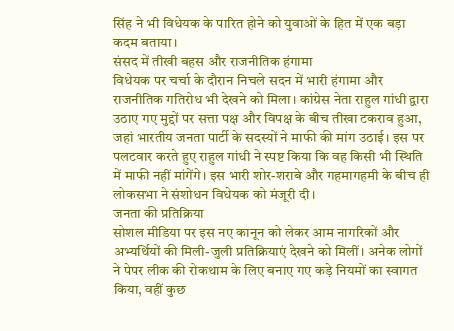सिंह ने भी विधेयक के पारित होने को युवाओं के हित में एक बड़ा कदम बताया।
संसद में तीखी बहस और राजनीतिक हंगामा
विधेयक पर चर्चा के दौरान निचले सदन में भारी हंगामा और राजनीतिक गतिरोध भी देखने को मिला। कांग्रेस नेता राहुल गांधी द्वारा उठाए गए मुद्दों पर सत्ता पक्ष और विपक्ष के बीच तीखा टकराव हुआ, जहां भारतीय जनता पार्टी के सदस्यों ने माफी की मांग उठाई। इस पर पलटवार करते हुए राहुल गांधी ने स्पष्ट किया कि वह किसी भी स्थिति में माफी नहीं मांगेंगे। इस भारी शोर-शराबे और गहमागहमी के बीच ही लोकसभा ने संशोधन विधेयक को मंजूरी दी।
जनता की प्रतिक्रिया
सोशल मीडिया पर इस नए कानून को लेकर आम नागरिकों और अभ्यर्थियों की मिली-जुली प्रतिक्रियाएं देखने को मिलीं। अनेक लोगों ने पेपर लीक की रोकथाम के लिए बनाए गए कड़े नियमों का स्वागत किया, वहीं कुछ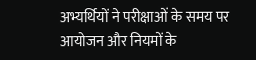अभ्यर्थियों ने परीक्षाओं के समय पर आयोजन और नियमों के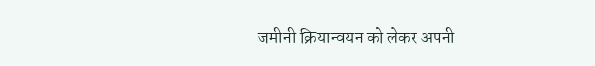जमीनी क्रियान्वयन को लेकर अपनी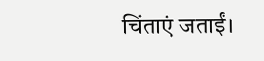चिंताएं जताईं।